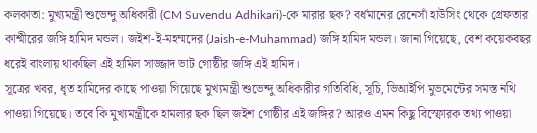কলকাতা: মুখ্যমন্ত্রী শুভেন্দু অধিকারী (CM Suvendu Adhikari)-কে মারার ছক? বর্ধমানের রেনেসাঁ হাউসিং থেকে গ্রেফতার কাশ্মীরের জঙ্গি হামিদ মন্ডল। জইশ-ই-মহম্মদের (Jaish-e-Muhammad) জঙ্গি হামিদ মন্ডল। জানা গিয়েছে, বেশ কয়েকবছর ধরেই বাংলায় থাকছিল এই হামিল সাজ্জাদ ভাট গোষ্ঠীর জঙ্গি এই হামিদ।
সূত্রের খবর, ধৃত হামিদের কাছে পাওয়া গিয়েছে মুখ্যমন্ত্রী শুভেন্দু অধিকারীর গতিবিধি, সূচি, ভিআইপি মুভমেন্টের সমস্ত নথি পাওয়া গিয়েছে। তবে কি মুখ্যমন্ত্রীকে হামলার ছক ছিল জইশ গোষ্ঠীর এই জঙ্গির? আরও এমন কিছু বিস্ফোরক তথ্য পাওয়া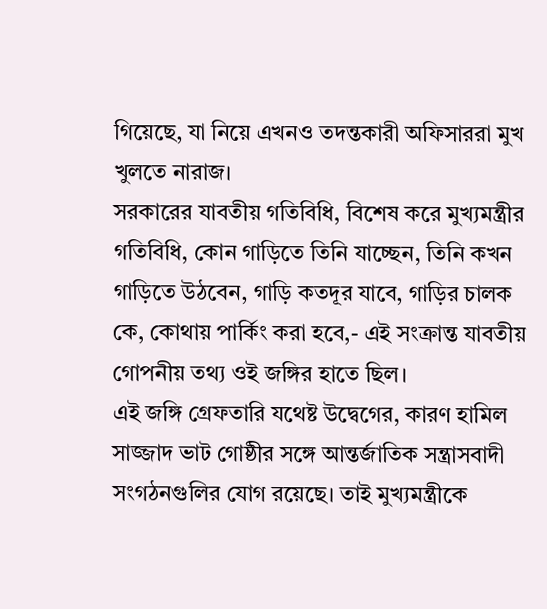গিয়েছে, যা নিয়ে এখনও তদন্তকারী অফিসাররা মুখ খুলতে নারাজ।
সরকারের যাবতীয় গতিবিধি, বিশেষ করে মুখ্যমন্ত্রীর গতিবিধি, কোন গাড়িতে তিনি যাচ্ছেন, তিনি কখন গাড়িতে উঠবেন, গাড়ি কতদূর যাবে, গাড়ির চালক কে, কোথায় পার্কিং করা হবে,- এই সংক্রান্ত যাবতীয় গোপনীয় তথ্য ওই জঙ্গির হাতে ছিল।
এই জঙ্গি গ্রেফতারি যথেষ্ট উদ্বেগের, কারণ হামিল সাজ্জাদ ভাট গোষ্ঠীর সঙ্গে আন্তর্জাতিক সন্ত্রাসবাদী সংগঠনগুলির যোগ রয়েছে। তাই মুখ্যমন্ত্রীকে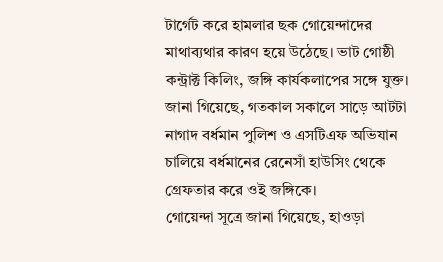টার্গেট করে হামলার ছক গোয়েন্দাদের মাথাব্যথার কারণ হয়ে উঠেছে। ভাট গোষ্ঠী কন্ট্রাক্ট কিলিং, জঙ্গি কার্যকলাপের সঙ্গে যুক্ত।
জানা গিয়েছে, গতকাল সকালে সাড়ে আটটা নাগাদ বর্ধমান পুলিশ ও এসটিএফ অভিযান চালিয়ে বর্ধমানের রেনেসাঁ হাউসিং থেকে গ্রেফতার করে ওই জঙ্গিকে।
গোয়েন্দা সূত্রে জানা গিয়েছে, হাওড়া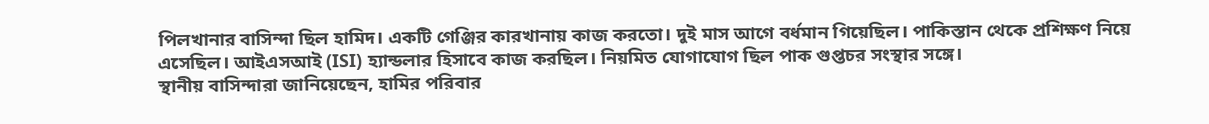পিলখানার বাসিন্দা ছিল হামিদ। একটি গেঞ্জির কারখানায় কাজ করতো। দুই মাস আগে বর্ধমান গিয়েছিল। পাকিস্তান থেকে প্রশিক্ষণ নিয়ে এসেছিল। আইএসআই (ISI) হ্যান্ডলার হিসাবে কাজ করছিল। নিয়মিত যোগাযোগ ছিল পাক গুপ্তচর সংস্থার সঙ্গে।
স্থানীয় বাসিন্দারা জানিয়েছেন, হামির পরিবার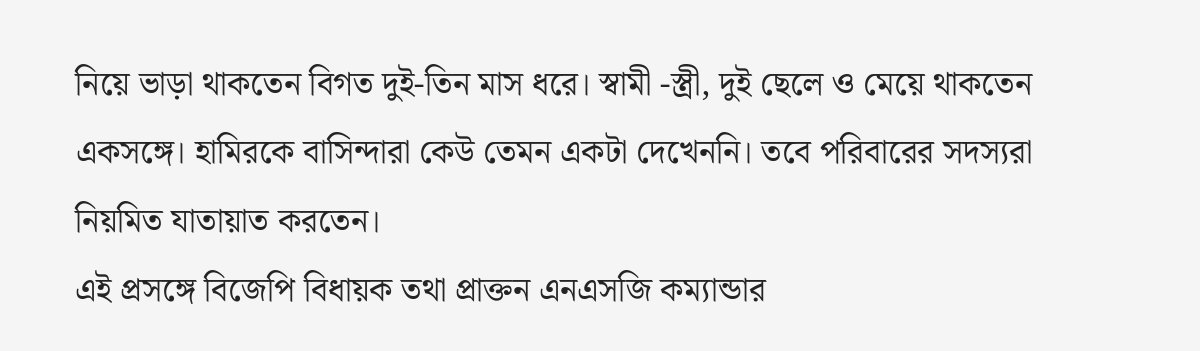নিয়ে ভাড়া থাকতেন বিগত দুই-তিন মাস ধরে। স্বামী -স্ত্রী, দুই ছেলে ও মেয়ে থাকতেন একসঙ্গে। হামিরকে বাসিন্দারা কেউ তেমন একটা দেখেননি। তবে পরিবারের সদস্যরা নিয়মিত যাতায়াত করতেন।
এই প্রসঙ্গে বিজেপি বিধায়ক তথা প্রাক্তন এনএসজি কম্যান্ডার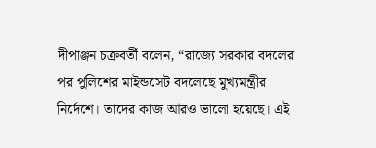দীপাঞ্জন চক্রবর্তী বলেন, “রাজ্যে সরকার বদলের পর পুলিশের মাইন্ডসেট বদলেছে মুখ্যমন্ত্রীর নির্দেশে। তাদের কাজ আরও ভালো হয়েছে। এই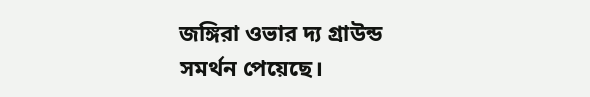জঙ্গিরা ওভার দ্য গ্রাউন্ড সমর্থন পেয়েছে।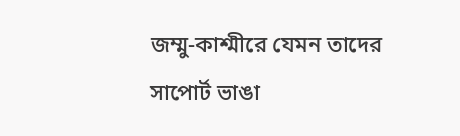জম্মু-কাশ্মীরে যেমন তাদের সাপোর্ট ভাঙা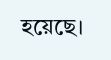হয়েছে।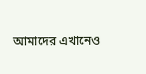আমাদের এখানেও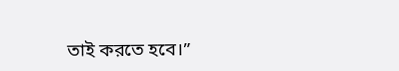তাই করতে হবে।”